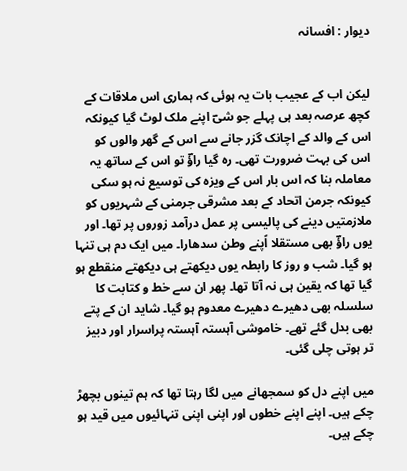دیوار : افسانہ


لیکن اب کے عجیب بات یہ ہوئی کہ ہماری اس ملاقات کے کچھ عرصہ بعد ہی پہلے جو شیؔ اپنے ملک لوٹ گیا کیونکہ اس کے والد کے اچانک گزر جانے سے اس کے گھر والوں کو اس کی بہت ضرورت تھی۔ رہ گیا راؤؔ تو اس کے ساتھ یہ معاملہ بنا کہ اس بار اس کے ویزہ کی توسیع نہ ہو سکی کیونکہ جرمن اتحاد کے بعد مشرقی جرمنی کے شہریوں کو ملازمتیں دینے کی پالیسی پر عمل درآمد زوروں پر تھا۔ اور یوں راؤؔ بھی مستقلا اًپنے وطن سدھارا۔ میں ایک دم ہی تنہا ہو گیا۔ شب و روز کا رابطہ یوں دیکھتے ہی دیکھتے منقطع ہو گیا تھا کہ یقین ہی نہ آتا تھا۔ پھر ان سے خط و کتابت کا سلسلہ بھی دھیرے دھیرے معدوم ہو گیا۔ شاید ان کے پتے بھی بدل گئے تھے۔ خاموشی آہستہ آہستہ پراسرار اور دبیز تر ہوتی چلی گئی۔

میں اپنے دل کو سمجھانے میں لگا رہتا تھا کہ ہم تینوں بچھڑ چکے ہیں۔ اپنے اپنے خطوں اور اپنی اپنی تنہائیوں میں قید ہو چکے ہیں۔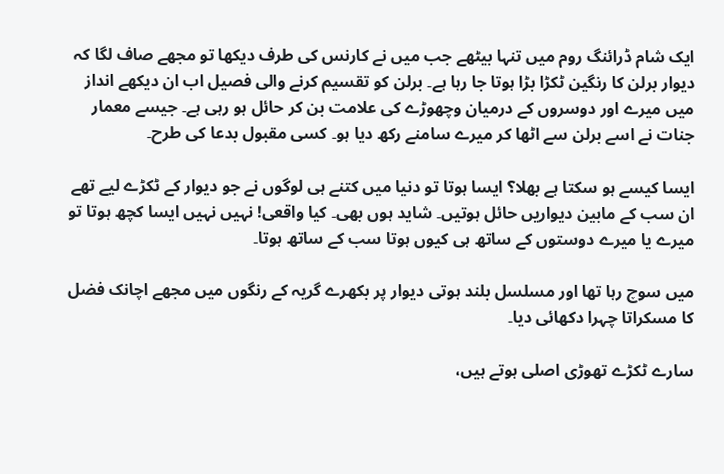ایک شام ڈرائنگ روم میں تنہا بیٹھے جب میں نے کارنس کی طرف دیکھا تو مجھے صاف لگا کہ دیوار برلن کا رنگین ٹکڑا بڑا ہوتا جا رہا ہے۔ برلن کو تقسیم کرنے والی فصیل اب ان دیکھے انداز میں میرے اور دوسروں کے درمیان وچھوڑے کی علامت بن کر حائل ہو رہی ہے۔ جیسے معمار جنات نے اسے برلن سے اٹھا کر میرے سامنے رکھ دیا ہو۔ کسی مقبول بدعا کی طرح۔

ایسا کیسے ہو سکتا ہے بھلا؟ ایسا ہوتا تو دنیا میں کتنے ہی لوگوں نے جو دیوار کے ٹکڑے لیے تھے ان سب کے مابین دیواریں حائل ہوتیں۔ شاید ہوں بھی۔ کیا واقعی! نہیں نہیں ایسا کچھ ہوتا تو میرے یا میرے دوستوں کے ساتھ ہی کیوں ہوتا سب کے ساتھ ہوتا۔

میں سوچ رہا تھا اور مسلسل بلند ہوتی دیوار پر بکھرے گریہ کے رنگوں میں مجھے اچانک فضل کا مسکراتا چہرا دکھائی دیا۔

سارے ٹکڑے تھوڑی اصلی ہوتے ہیں،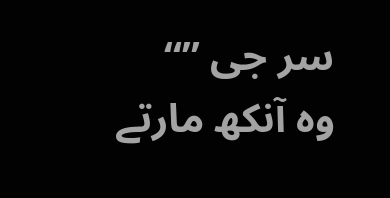سر جی ”“
وہ آنکھ مارتے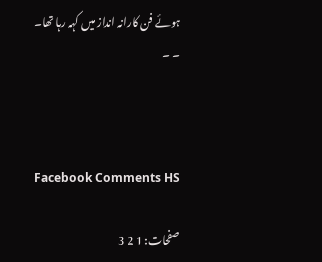ہوئے فن کارانہ انداز میں کہہ رہا تھا۔
۔ ۔



Facebook Comments HS

صفحات: 1 2 3